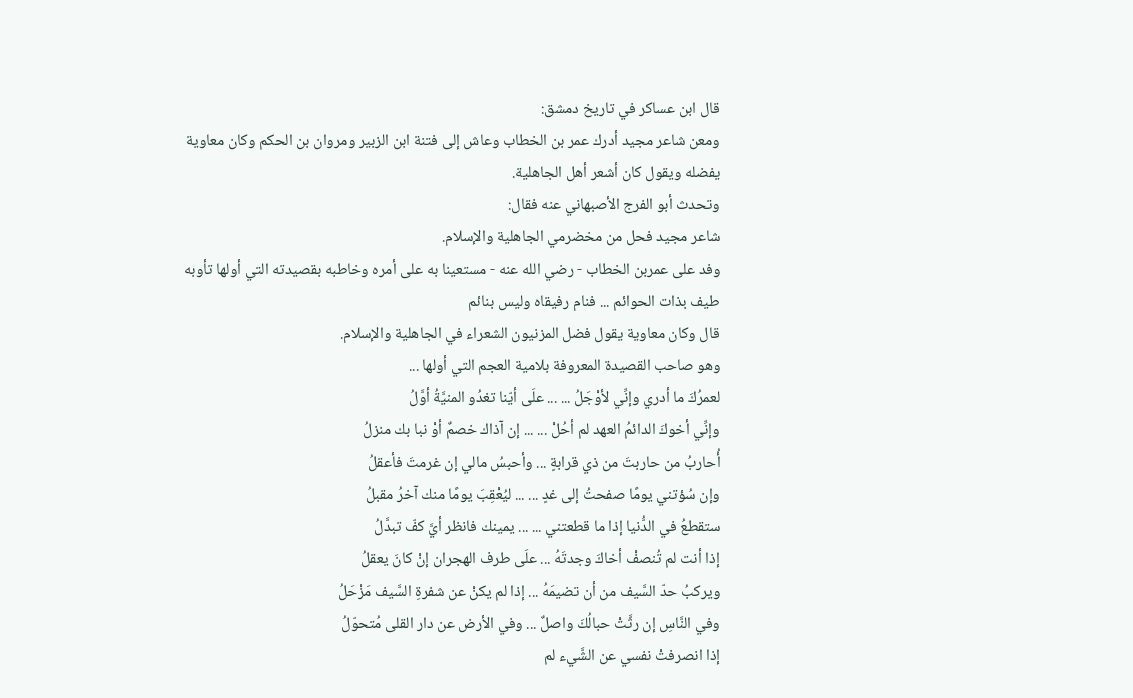قال ابن عساكر في تاريخ دمشق:
ومعن شاعر مجيد أدرك عمر بن الخطاب وعاش إلى فتنة ابن الزبير ومروان بن الحكم وكان معاوية يفضله ويقول كان أشعر أهل الجاهلية.
وتحدث أبو الفرج الأصبهاني عنه فقال:
شاعر مجيد فحل من مخضرمي الجاهلية والإسلام.
وفد على عمربن الخطاب - رضي الله عنه - مستعينا به على أمره وخاطبه بقصيدته التي أولها تأوبه طيف بذات الحوائم ... فنام رفيقاه وليس بنائم
قال وكان معاوية يقول فضل المزنيون الشعراء في الجاهلية والإسلام.
وهو صاحب القصيدة المعروفة بلامية العجم التي أولها ...
لعمرُكَ ما أدري وإنِّي لأوْجَلُ ... ... علَى أيّنا تغدُو المنيَّةُ أوَّلُ
وإنِّي أخوكَ الدائمُ العهد لم أحُلْ ... ... إن آذاك خصمٌ أوْ نبا بك منزلُ
أُحاربُ من حاربتَ من ذي قرابةٍ ... وأحبسُ مالي إن غرمتَ فأعقلُ
وإن سُؤتني يومًا صفحتُ إلى غدٍ ... ... ليُعْقِبَ يومًا منك آخرُ مقبلُ
ستقطعُ في الدُّنيا إذا ما قطعتني ... ... يمينك فانظر أيَّ كفّ تبدَّلُ
إذا أنت لم تُنصفْ أخاكَ وجدتَهُ ... علَى طرف الهجران إنْ كانَ يعقلُ
ويركبُ حدّ السَّيف من أن تضيمَهُ ... إذا لم يكنْ عن شفرةِ السَّيف مَزْحَلُ
وفي النَّاسِ إن رثَّتْ حبالُكَ واصلٌ ... وفي الأرض عن دار القلى مُتحوّلُ
إذا انصرفتْ نفسي عن الشَّيء لم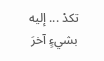تكدْ ... إليه بشيءٍ آخرَ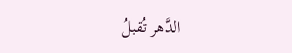الدَّهر تُقبلُ